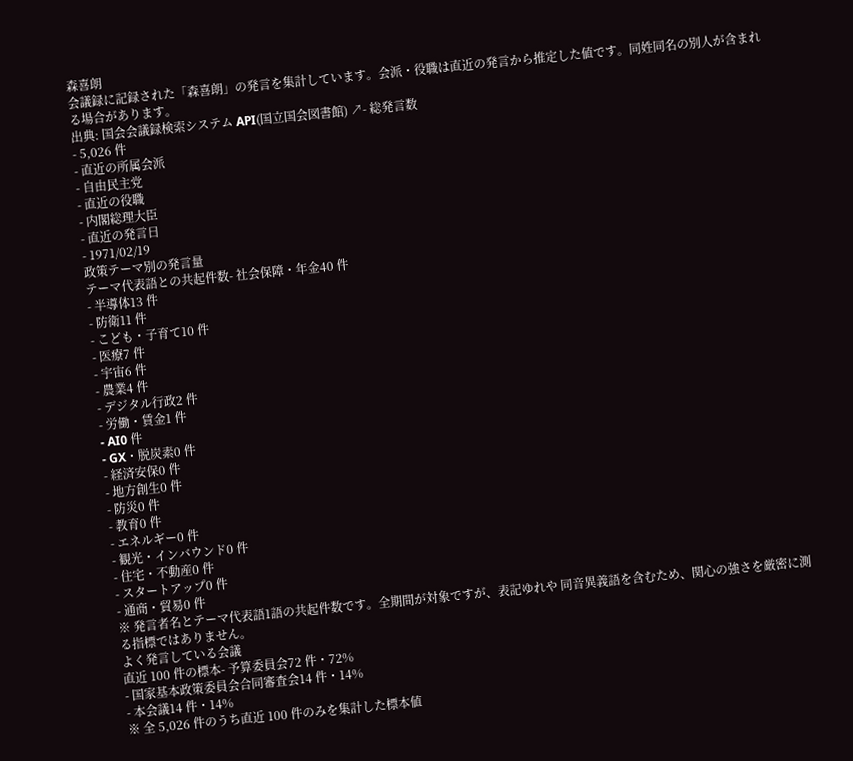森喜朗
会議録に記録された「森喜朗」の発言を集計しています。会派・役職は直近の発言から推定した値です。同姓同名の別人が含まれる場合があります。
出典: 国会会議録検索システム API(国立国会図書館) ↗- 総発言数
- 5,026 件
- 直近の所属会派
- 自由民主党
- 直近の役職
- 内閣総理大臣
- 直近の発言日
- 1971/02/19
政策テーマ別の発言量
テーマ代表語との共起件数- 社会保障・年金40 件
- 半導体13 件
- 防衛11 件
- こども・子育て10 件
- 医療7 件
- 宇宙6 件
- 農業4 件
- デジタル行政2 件
- 労働・賃金1 件
- AI0 件
- GX・脱炭素0 件
- 経済安保0 件
- 地方創生0 件
- 防災0 件
- 教育0 件
- エネルギー0 件
- 観光・インバウンド0 件
- 住宅・不動産0 件
- スタートアップ0 件
- 通商・貿易0 件
※ 発言者名とテーマ代表語1語の共起件数です。全期間が対象ですが、表記ゆれや 同音異義語を含むため、関心の強さを厳密に測る指標ではありません。
よく発言している会議
直近 100 件の標本- 予算委員会72 件・72%
- 国家基本政策委員会合同審査会14 件・14%
- 本会議14 件・14%
※ 全 5,026 件のうち直近 100 件のみを集計した標本値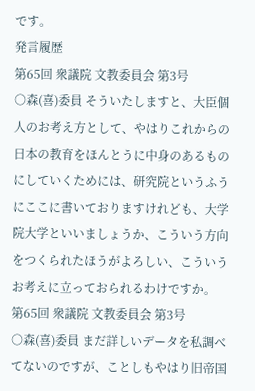です。
発言履歴
第65回 衆議院 文教委員会 第3号
○森(喜)委員 そういたしますと、大臣個人のお考え方として、やはりこれからの日本の教育をほんとうに中身のあるものにしていくためには、研究院というふうにここに書いておりますけれども、大学院大学といいましょうか、こういう方向をつくられたほうがよろしい、こういうお考えに立っておられるわけですか。
第65回 衆議院 文教委員会 第3号
○森(喜)委員 まだ詳しいデータを私調べてないのですが、ことしもやはり旧帝国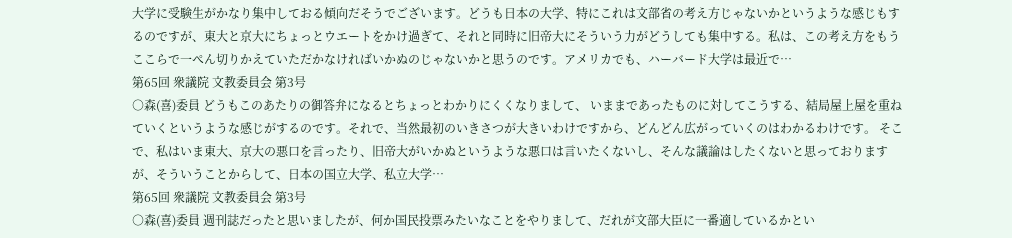大学に受験生がかなり集中しておる傾向だそうでございます。どうも日本の大学、特にこれは文部省の考え方じゃないかというような感じもするのですが、東大と京大にちょっとウエートをかけ過ぎて、それと同時に旧帝大にそういう力がどうしても集中する。私は、この考え方をもうここらで一ぺん切りかえていただかなければいかぬのじゃないかと思うのです。アメリカでも、ハーバード大学は最近で…
第65回 衆議院 文教委員会 第3号
○森(喜)委員 どうもこのあたりの御答弁になるとちょっとわかりにくくなりまして、 いままであったものに対してこうする、結局屋上屋を重ねていくというような感じがするのです。それで、当然最初のいきさつが大きいわけですから、どんどん広がっていくのはわかるわけです。 そこで、私はいま東大、京大の悪口を言ったり、旧帝大がいかぬというような悪口は言いたくないし、そんな議論はしたくないと思っておりますが、そういうことからして、日本の国立大学、私立大学…
第65回 衆議院 文教委員会 第3号
○森(喜)委員 週刊誌だったと思いましたが、何か国民投票みたいなことをやりまして、だれが文部大臣に一番適しているかとい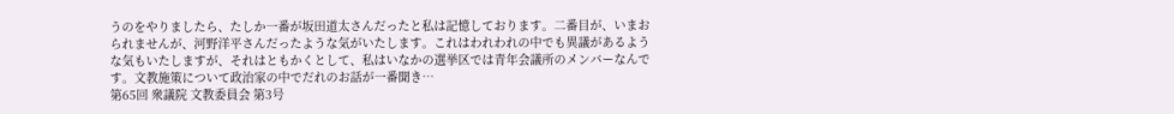うのをやりましたら、たしか一番が坂田道太さんだったと私は記憶しております。二番目が、いまおられませんが、河野洋平さんだったような気がいたします。これはわれわれの中でも異議があるような気もいたしますが、それはともかくとして、私はいなかの選挙区では青年会議所のメンバーなんです。文教施策について政治家の中でだれのお話が一番聞き…
第65回 衆議院 文教委員会 第3号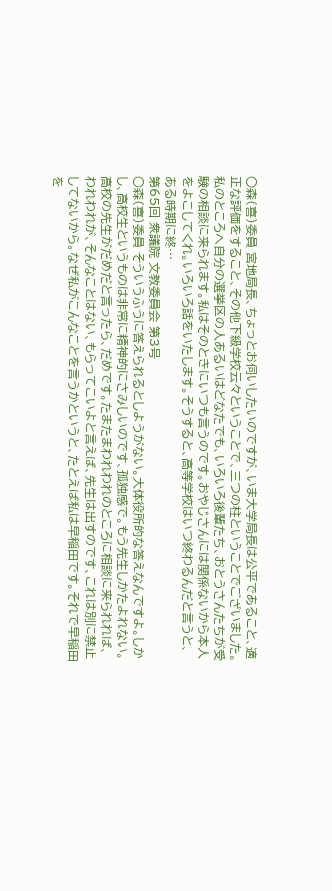○森(喜)委員 宮地局長、ちょっとお伺いしたいのですが、いま大学局長は公平であること、適正な評価をすること、その他下級学校云々ということで、三つの柱ということでございました。私のところへ自分の選挙区の人あるいはどなたでも、いろいろ後輩たち、おとうさんたちが受験の相談に来られます。私はそのときにいつも言うのです。おやじさんには関係ないから本人をよこしてくれ。いろいろ話をいたします。そうすると、高等学校はいつ終わるんだと言うと、ある時期に終…
第65回 衆議院 文教委員会 第3号
○森(喜)委員 そういうふうに答えられるとしようがない。大体役所的な答えなんですよ。しかし、高校生というものは非常に精神的にさみしいのです、孤独感で。もう先生しかたよれない。高校の先生がだめだと言ったら、だめです。たまたまわれわれのところに相談に来られれば、われわれが、そんなことはない、もらってこいよと言えば、先生は出すのです、これは別に禁止してないから。なぜ私がこんなことを言うかというと、たとえば私は早稲田です。それで早稲田を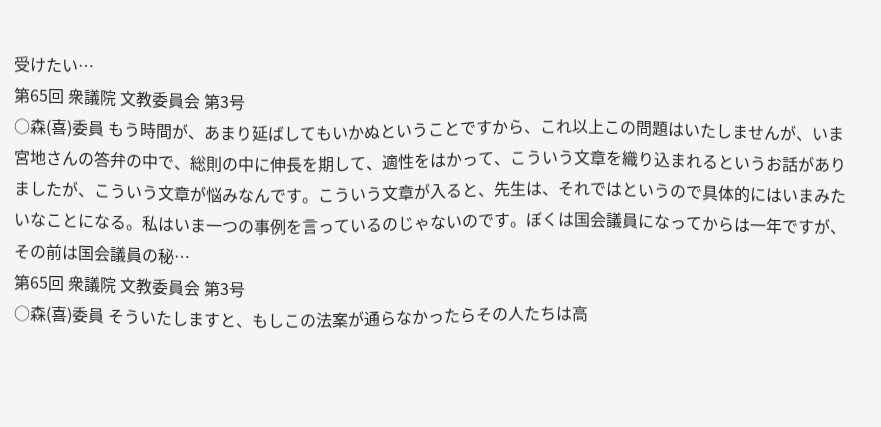受けたい…
第65回 衆議院 文教委員会 第3号
○森(喜)委員 もう時間が、あまり延ばしてもいかぬということですから、これ以上この問題はいたしませんが、いま宮地さんの答弁の中で、総則の中に伸長を期して、適性をはかって、こういう文章を織り込まれるというお話がありましたが、こういう文章が悩みなんです。こういう文章が入ると、先生は、それではというので具体的にはいまみたいなことになる。私はいま一つの事例を言っているのじゃないのです。ぼくは国会議員になってからは一年ですが、その前は国会議員の秘…
第65回 衆議院 文教委員会 第3号
○森(喜)委員 そういたしますと、もしこの法案が通らなかったらその人たちは高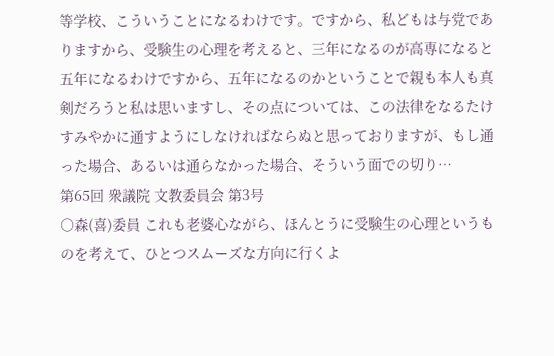等学校、こういうことになるわけです。ですから、私どもは与党でありますから、受験生の心理を考えると、三年になるのが高専になると五年になるわけですから、五年になるのかということで親も本人も真剣だろうと私は思いますし、その点については、この法律をなるたけすみやかに通すようにしなければならぬと思っておりますが、もし通った場合、あるいは通らなかった場合、そういう面での切り…
第65回 衆議院 文教委員会 第3号
○森(喜)委員 これも老婆心ながら、ほんとうに受験生の心理というものを考えて、ひとつスムーズな方向に行くよ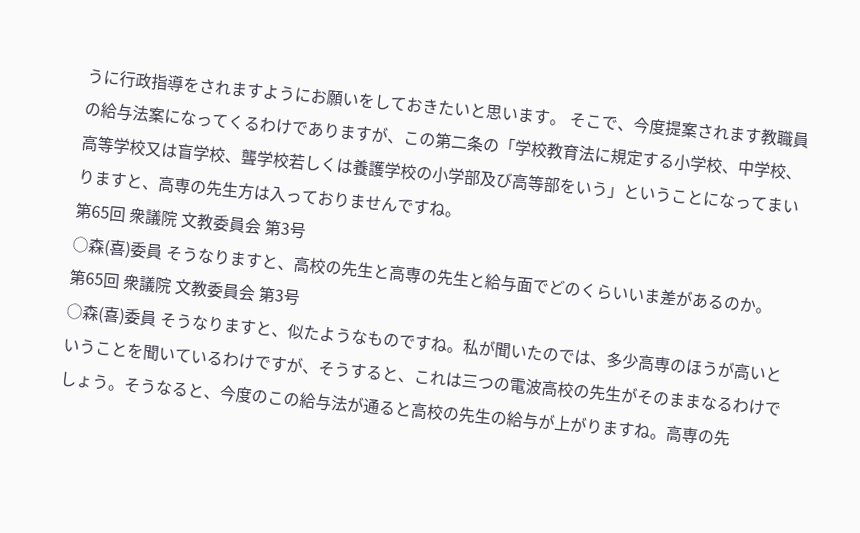うに行政指導をされますようにお願いをしておきたいと思います。 そこで、今度提案されます教職員の給与法案になってくるわけでありますが、この第二条の「学校教育法に規定する小学校、中学校、高等学校又は盲学校、聾学校若しくは養護学校の小学部及び高等部をいう」ということになってまいりますと、高専の先生方は入っておりませんですね。
第65回 衆議院 文教委員会 第3号
○森(喜)委員 そうなりますと、高校の先生と高専の先生と給与面でどのくらいいま差があるのか。
第65回 衆議院 文教委員会 第3号
○森(喜)委員 そうなりますと、似たようなものですね。私が聞いたのでは、多少高専のほうが高いということを聞いているわけですが、そうすると、これは三つの電波高校の先生がそのままなるわけでしょう。そうなると、今度のこの給与法が通ると高校の先生の給与が上がりますね。高専の先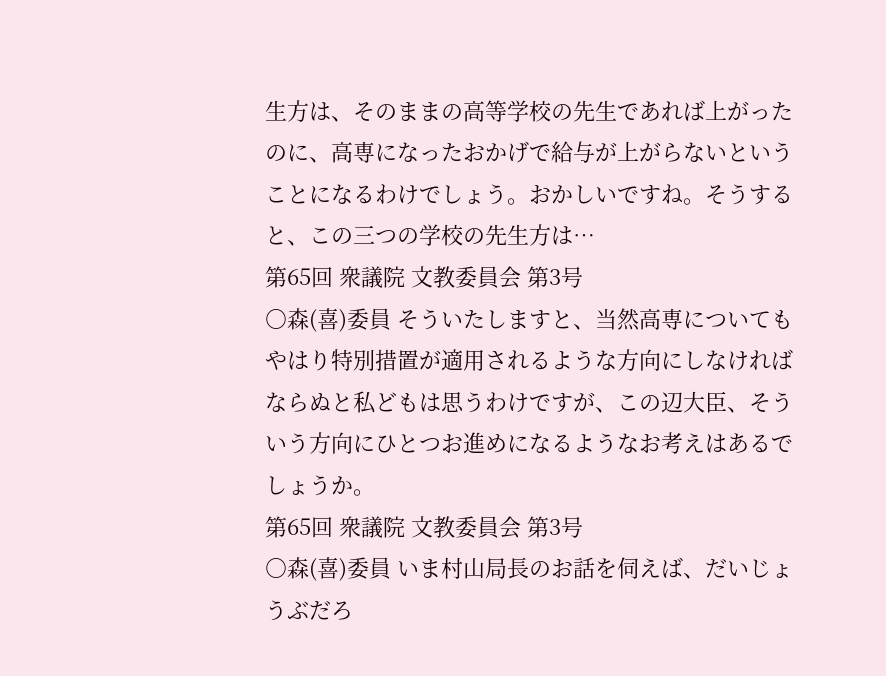生方は、そのままの高等学校の先生であれば上がったのに、高専になったおかげで給与が上がらないということになるわけでしょう。おかしいですね。そうすると、この三つの学校の先生方は…
第65回 衆議院 文教委員会 第3号
○森(喜)委員 そういたしますと、当然高専についてもやはり特別措置が適用されるような方向にしなければならぬと私どもは思うわけですが、この辺大臣、そういう方向にひとつお進めになるようなお考えはあるでしょうか。
第65回 衆議院 文教委員会 第3号
○森(喜)委員 いま村山局長のお話を伺えば、だいじょうぶだろ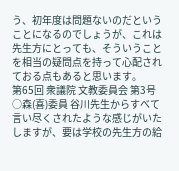う、初年度は問題ないのだということになるのでしょうが、これは先生方にとっても、そういうことを相当の疑問点を持って心配されておる点もあると思います。
第65回 衆議院 文教委員会 第3号
○森(喜)委員 谷川先生からすべて言い尽くされたような感じがいたしますが、要は学校の先生方の給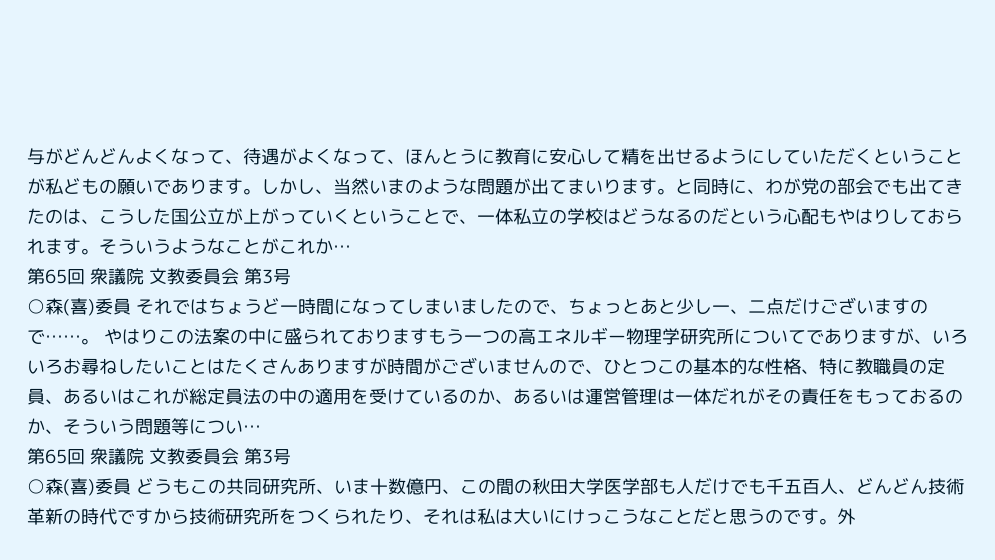与がどんどんよくなって、待遇がよくなって、ほんとうに教育に安心して精を出せるようにしていただくということが私どもの願いであります。しかし、当然いまのような問題が出てまいります。と同時に、わが党の部会でも出てきたのは、こうした国公立が上がっていくということで、一体私立の学校はどうなるのだという心配もやはりしておられます。そういうようなことがこれか…
第65回 衆議院 文教委員会 第3号
○森(喜)委員 それではちょうど一時間になってしまいましたので、ちょっとあと少し一、二点だけございますので……。 やはりこの法案の中に盛られておりますもう一つの高エネルギー物理学研究所についてでありますが、いろいろお尋ねしたいことはたくさんありますが時間がございませんので、ひとつこの基本的な性格、特に教職員の定員、あるいはこれが総定員法の中の適用を受けているのか、あるいは運営管理は一体だれがその責任をもっておるのか、そういう問題等につい…
第65回 衆議院 文教委員会 第3号
○森(喜)委員 どうもこの共同研究所、いま十数億円、この間の秋田大学医学部も人だけでも千五百人、どんどん技術革新の時代ですから技術研究所をつくられたり、それは私は大いにけっこうなことだと思うのです。外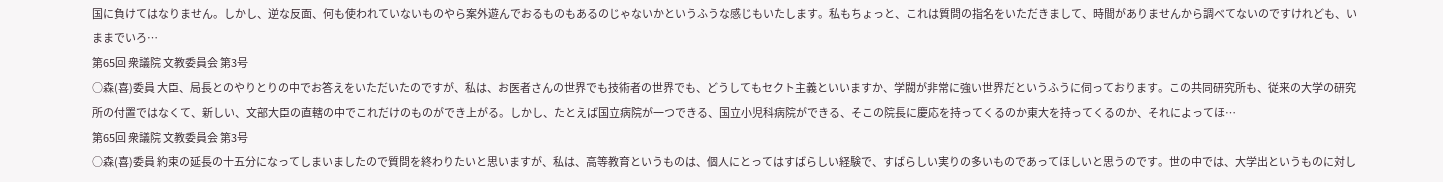国に負けてはなりません。しかし、逆な反面、何も使われていないものやら案外遊んでおるものもあるのじゃないかというふうな感じもいたします。私もちょっと、これは質問の指名をいただきまして、時間がありませんから調べてないのですけれども、いままでいろ…
第65回 衆議院 文教委員会 第3号
○森(喜)委員 大臣、局長とのやりとりの中でお答えをいただいたのですが、私は、お医者さんの世界でも技術者の世界でも、どうしてもセクト主義といいますか、学閥が非常に強い世界だというふうに伺っております。この共同研究所も、従来の大学の研究所の付置ではなくて、新しい、文部大臣の直轄の中でこれだけのものができ上がる。しかし、たとえば国立病院が一つできる、国立小児科病院ができる、そこの院長に慶応を持ってくるのか東大を持ってくるのか、それによってほ…
第65回 衆議院 文教委員会 第3号
○森(喜)委員 約束の延長の十五分になってしまいましたので質問を終わりたいと思いますが、私は、高等教育というものは、個人にとってはすばらしい経験で、すばらしい実りの多いものであってほしいと思うのです。世の中では、大学出というものに対し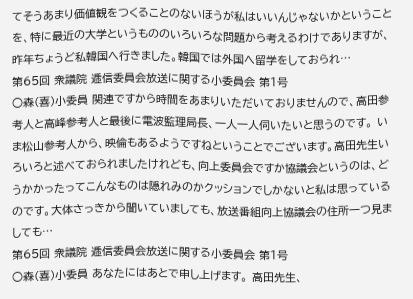てそうあまり価値観をつくることのないほうが私はいいんじゃないかということを、特に最近の大学というもののいろいろな問題から考えるわけでありますが、昨年ちょうど私韓国へ行きました。韓国では外国へ留学をしておられ…
第65回 衆議院 逓信委員会放送に関する小委員会 第1号
○森(喜)小委員 関連ですから時間をあまりいただいておりませんので、高田参考人と高峰参考人と最後に電波監理局長、一人一人伺いたいと思うのです。 いま松山参考人から、映倫もあるようですねということでございます。高田先生いろいろと述べておられましたけれども、向上委員会ですか協議会というのは、どうかかったってこんなものは隠れみのかクッションでしかないと私は思っているのです。大体さっきから聞いていましても、放送番組向上協議会の住所一つ見ましても…
第65回 衆議院 逓信委員会放送に関する小委員会 第1号
○森(喜)小委員 あなたにはあとで申し上げます。 高田先生、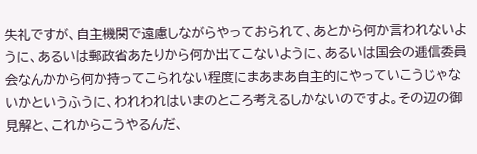失礼ですが、自主機関で遠慮しながらやっておられて、あとから何か言われないように、あるいは郵政省あたりから何か出てこないように、あるいは国会の逓信委員会なんかから何か持ってこられない程度にまあまあ自主的にやっていこうじゃないかというふうに、われわれはいまのところ考えるしかないのですよ。その辺の御見解と、これからこうやるんだ、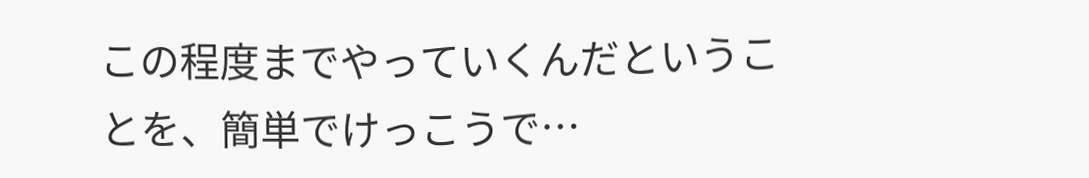この程度までやっていくんだということを、簡単でけっこうで…